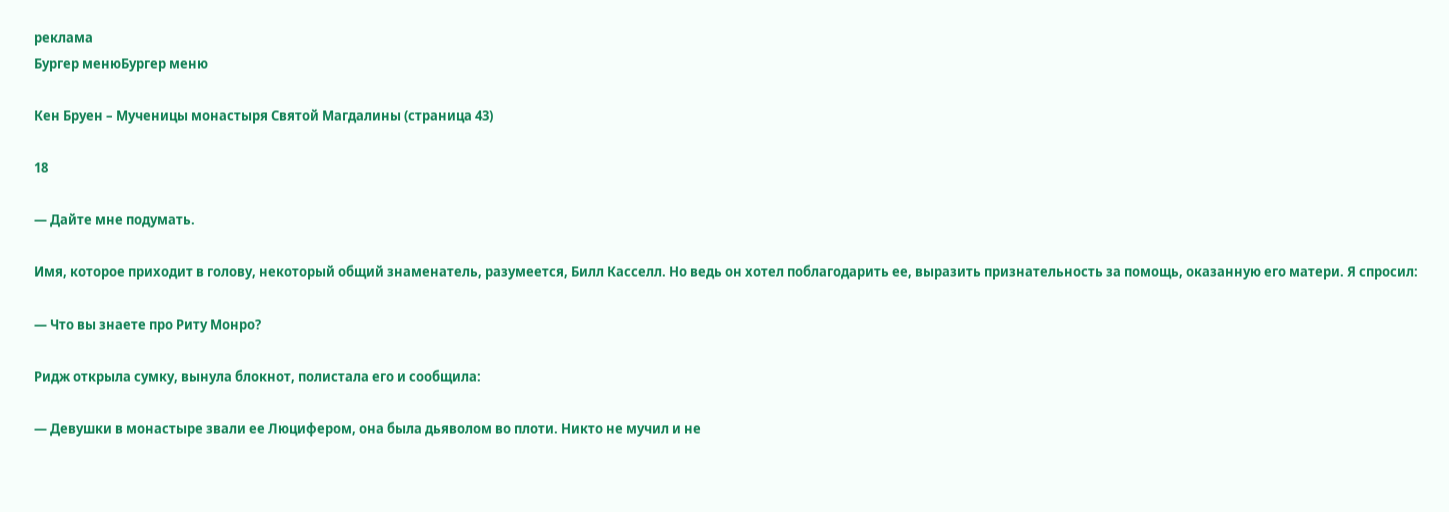реклама
Бургер менюБургер меню

Кен Бруен – Мученицы монастыря Святой Магдалины (страница 43)

18

— Дайте мне подумать.

Имя, которое приходит в голову, некоторый общий знаменатель, разумеется, Билл Касселл. Но ведь он хотел поблагодарить ее, выразить признательность за помощь, оказанную его матери. Я спросил:

— Что вы знаете про Риту Монро?

Ридж открыла сумку, вынула блокнот, полистала его и сообщила:

— Девушки в монастыре звали ее Люцифером, она была дьяволом во плоти. Никто не мучил и не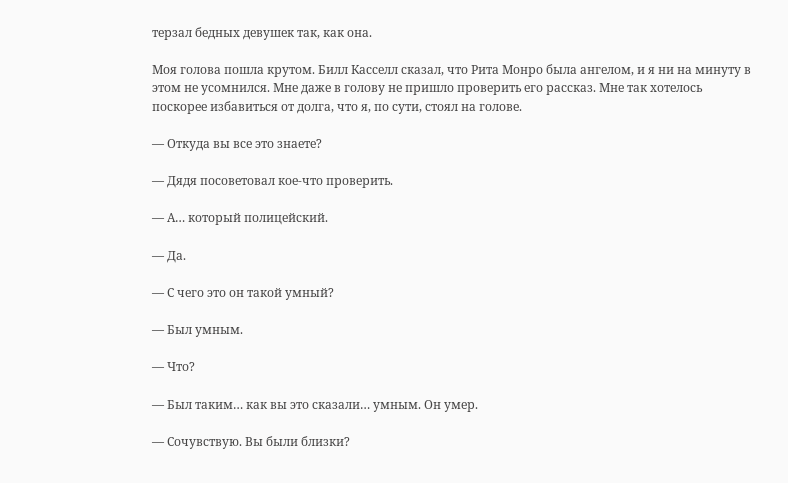терзал бедных девушек так, как она.

Моя голова пошла крутом. Билл Касселл сказал, что Рита Монро была ангелом, и я ни на минуту в этом не усомнился. Мне даже в голову не пришло проверить его рассказ. Мне так хотелось поскорее избавиться от долга, что я, по сути, стоял на голове.

— Откуда вы все это знаете?

— Дядя посоветовал кое-что проверить.

— А… который полицейский.

— Да.

— С чего это он такой умный?

— Был умным.

— Что?

— Был таким… как вы это сказали… умным. Он умер.

— Сочувствую. Вы были близки?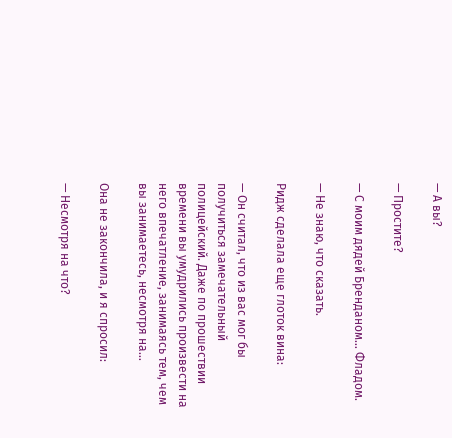— А вы?

— Простите?

— С моим дядей Бренданом… Фладом.

— Не знаю, что сказать.

Ридж сделала еще глоток вина:

— Он считал, что из вас мог бы получиться замечательный полицейский. Даже по прошествии времени вы умудрились произвести на него впечатление, занимаясь тем, чем вы занимаетесь, несмотря на…

Она не закончила, и я спросил:

— Несмотря на что?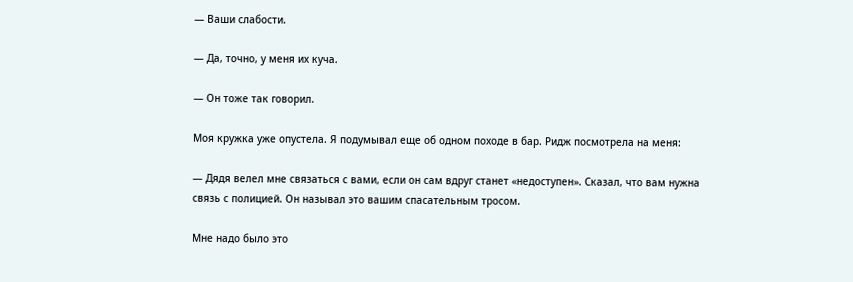— Ваши слабости.

— Да, точно, у меня их куча.

— Он тоже так говорил.

Моя кружка уже опустела. Я подумывал еще об одном походе в бар. Ридж посмотрела на меня:

— Дядя велел мне связаться с вами, если он сам вдруг станет «недоступен». Сказал, что вам нужна связь с полицией. Он называл это вашим спасательным тросом.

Мне надо было это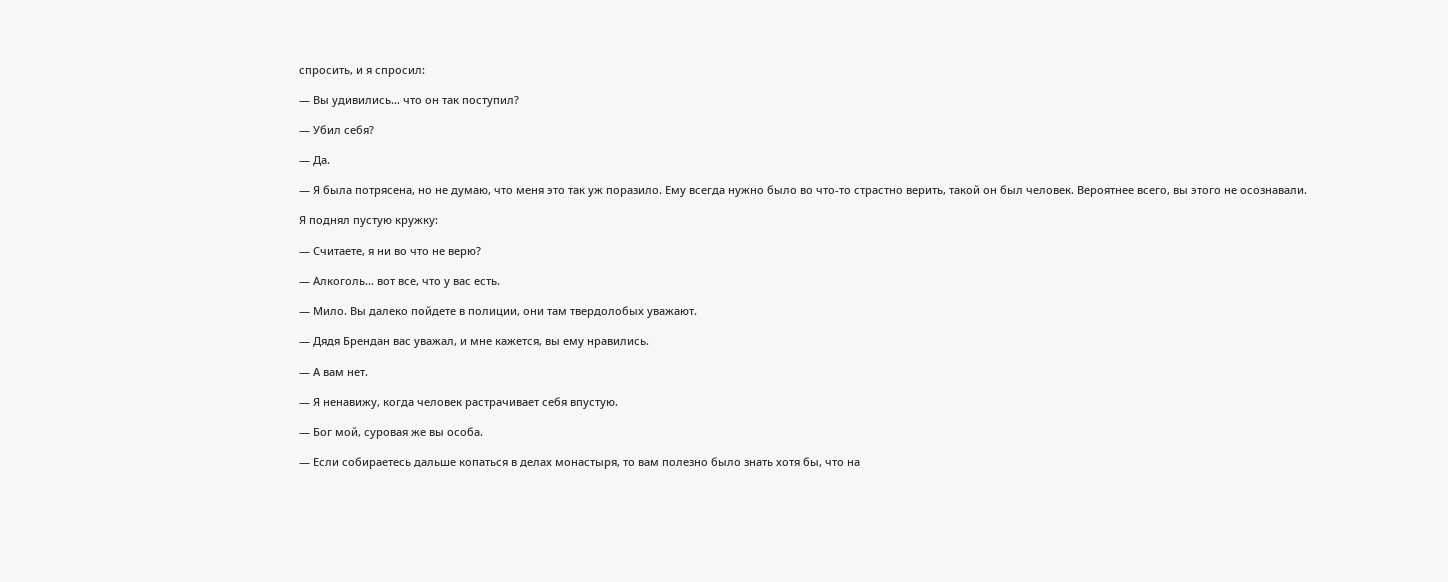спросить, и я спросил:

— Вы удивились… что он так поступил?

— Убил себя?

— Да.

— Я была потрясена, но не думаю, что меня это так уж поразило. Ему всегда нужно было во что-то страстно верить, такой он был человек. Вероятнее всего, вы этого не осознавали.

Я поднял пустую кружку:

— Считаете, я ни во что не верю?

— Алкоголь… вот все, что у вас есть.

— Мило. Вы далеко пойдете в полиции, они там твердолобых уважают.

— Дядя Брендан вас уважал, и мне кажется, вы ему нравились.

— А вам нет.

— Я ненавижу, когда человек растрачивает себя впустую.

— Бог мой, суровая же вы особа.

— Если собираетесь дальше копаться в делах монастыря, то вам полезно было знать хотя бы, что на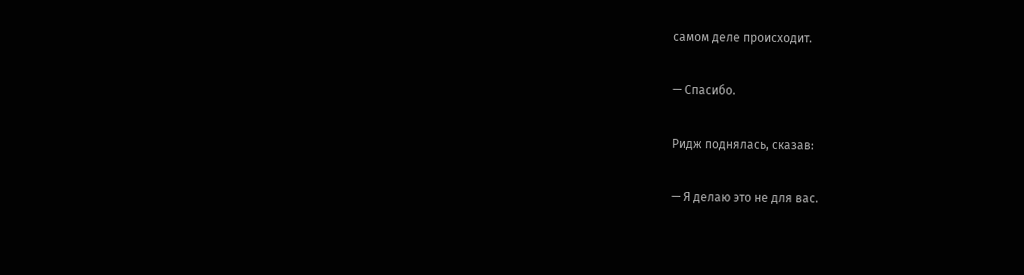самом деле происходит.

— Спасибо.

Ридж поднялась, сказав:

— Я делаю это не для вас.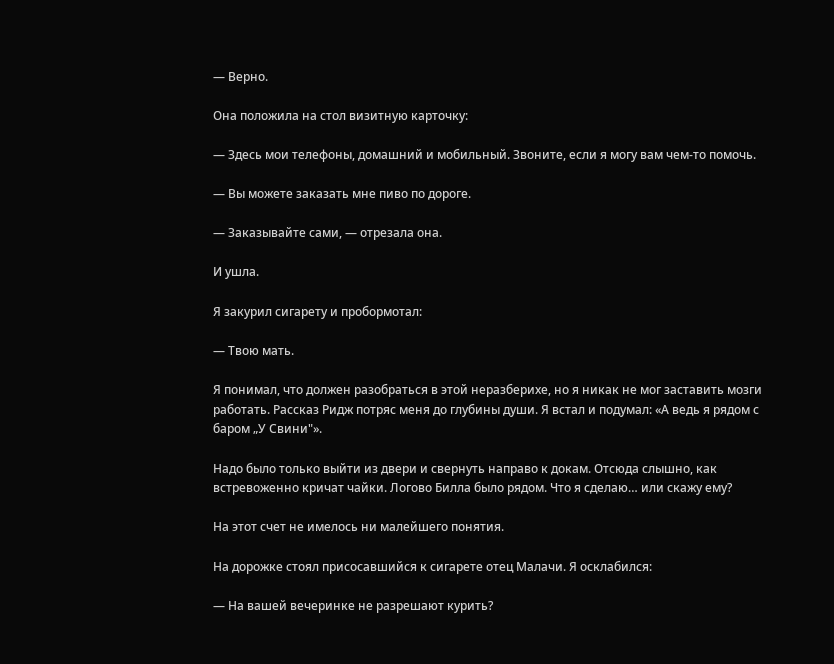— Верно.

Она положила на стол визитную карточку:

— Здесь мои телефоны, домашний и мобильный. Звоните, если я могу вам чем-то помочь.

— Вы можете заказать мне пиво по дороге.

— Заказывайте сами, — отрезала она.

И ушла.

Я закурил сигарету и пробормотал:

— Твою мать.

Я понимал, что должен разобраться в этой неразберихе, но я никак не мог заставить мозги работать. Рассказ Ридж потряс меня до глубины души. Я встал и подумал: «А ведь я рядом с баром „У Свини"».

Надо было только выйти из двери и свернуть направо к докам. Отсюда слышно, как встревоженно кричат чайки. Логово Билла было рядом. Что я сделаю… или скажу ему?

На этот счет не имелось ни малейшего понятия.

На дорожке стоял присосавшийся к сигарете отец Малачи. Я осклабился:

— На вашей вечеринке не разрешают курить?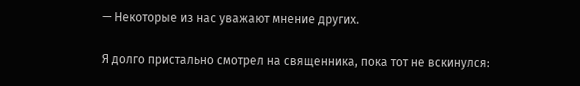— Некоторые из нас уважают мнение других.

Я долго пристально смотрел на священника, пока тот не вскинулся: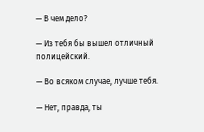— В чем дело?

— Из тебя бы вышел отличный полицейский.

— Во всяком случае, лучше тебя.

— Нет, правда, ты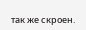так же скроен.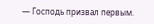— Господь призвал первым.